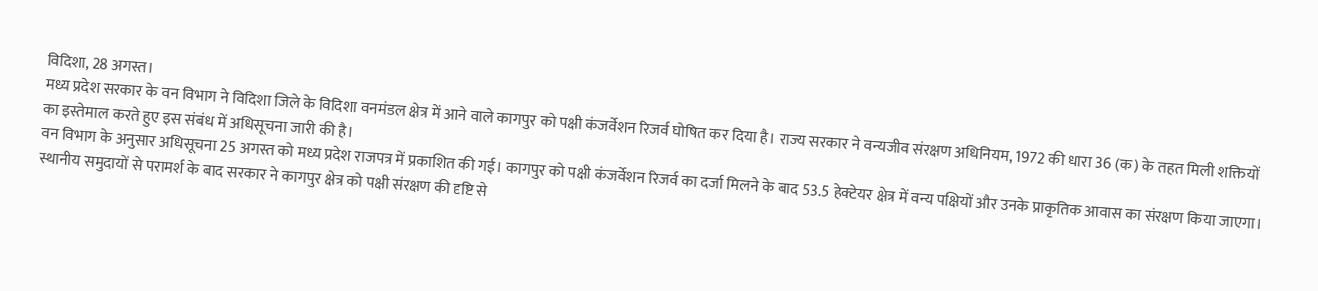विदिशा, 28 अगस्त।
मध्य प्रदेश सरकार के वन विभाग ने विदिशा जिले के विदिशा वनमंडल क्षेत्र में आने वाले कागपुर को पक्षी कंजर्वेशन रिजर्व घोषित कर दिया है। राज्य सरकार ने वन्यजीव संरक्षण अधिनियम, 1972 की धारा 36 (क) के तहत मिली शक्तियों का इस्तेमाल करते हुए इस संबंध में अधिसूचना जारी की है।
वन विभाग के अनुसार अधिसूचना 25 अगस्त को मध्य प्रदेश राजपत्र में प्रकाशित की गई। कागपुर को पक्षी कंजर्वेशन रिजर्व का दर्जा मिलने के बाद 53.5 हेक्टेयर क्षेत्र में वन्य पक्षियों और उनके प्राकृतिक आवास का संरक्षण किया जाएगा।
स्थानीय समुदायों से परामर्श के बाद सरकार ने कागपुर क्षेत्र को पक्षी संरक्षण की दृष्टि से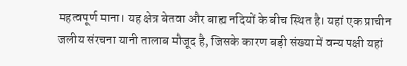महत्वपूर्ण माना। यह क्षेत्र बेतवा और बाह्य नदियों के बीच स्थित है। यहां एक प्राचीन जलीय संरचना यानी तालाब मौजूद है, जिसके कारण बड़ी संख्या में वन्य पक्षी यहां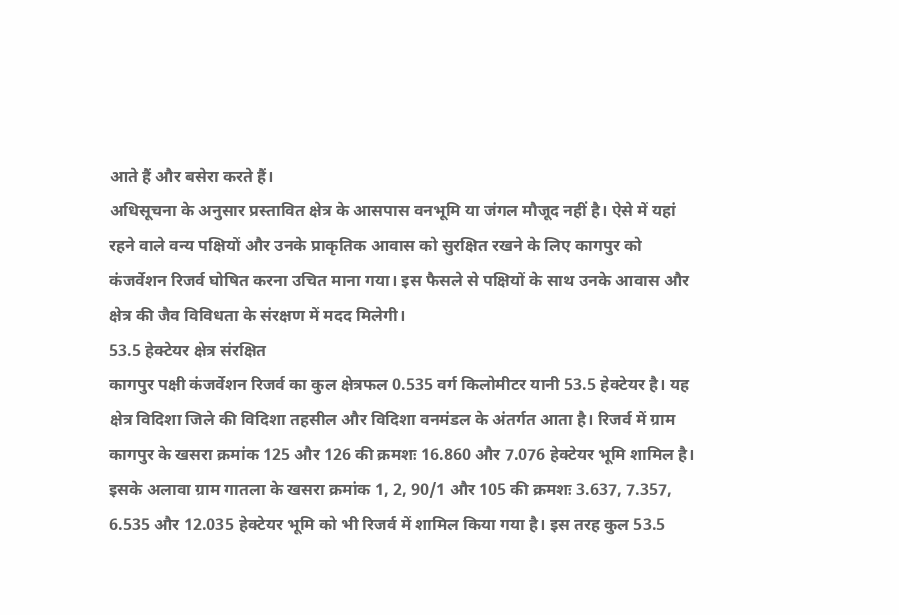आते हैं और बसेरा करते हैं।
अधिसूचना के अनुसार प्रस्तावित क्षेत्र के आसपास वनभूमि या जंगल मौजूद नहीं है। ऐसे में यहां रहने वाले वन्य पक्षियों और उनके प्राकृतिक आवास को सुरक्षित रखने के लिए कागपुर को कंजर्वेशन रिजर्व घोषित करना उचित माना गया। इस फैसले से पक्षियों के साथ उनके आवास और क्षेत्र की जैव विविधता के संरक्षण में मदद मिलेगी।
53.5 हेक्टेयर क्षेत्र संरक्षित
कागपुर पक्षी कंजर्वेशन रिजर्व का कुल क्षेत्रफल 0.535 वर्ग किलोमीटर यानी 53.5 हेक्टेयर है। यह क्षेत्र विदिशा जिले की विदिशा तहसील और विदिशा वनमंडल के अंतर्गत आता है। रिजर्व में ग्राम कागपुर के खसरा क्रमांक 125 और 126 की क्रमशः 16.860 और 7.076 हेक्टेयर भूमि शामिल है।
इसके अलावा ग्राम गातला के खसरा क्रमांक 1, 2, 90/1 और 105 की क्रमशः 3.637, 7.357, 6.535 और 12.035 हेक्टेयर भूमि को भी रिजर्व में शामिल किया गया है। इस तरह कुल 53.5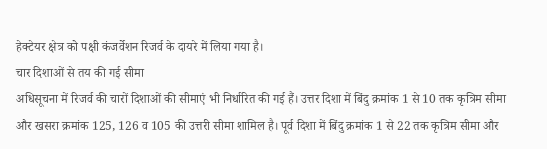हेक्टेयर क्षेत्र को पक्षी कंजर्वेशन रिजर्व के दायरे में लिया गया है।
चार दिशाओं से तय की गई सीमा
अधिसूचना में रिजर्व की चारों दिशाओं की सीमाएं भी निर्धारित की गई हैं। उत्तर दिशा में बिंदु क्रमांक 1 से 10 तक कृत्रिम सीमा और खसरा क्रमांक 125, 126 व 105 की उत्तरी सीमा शामिल है। पूर्व दिशा में बिंदु क्रमांक 1 से 22 तक कृत्रिम सीमा और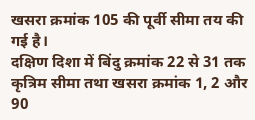खसरा क्रमांक 105 की पूर्वी सीमा तय की गई है।
दक्षिण दिशा में बिंदु क्रमांक 22 से 31 तक कृत्रिम सीमा तथा खसरा क्रमांक 1, 2 और 90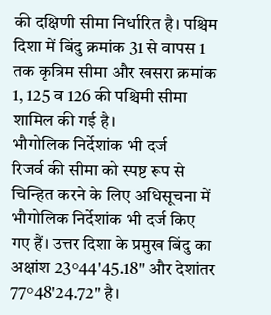की दक्षिणी सीमा निर्धारित है। पश्चिम दिशा में बिंदु क्रमांक 31 से वापस 1 तक कृत्रिम सीमा और खसरा क्रमांक 1, 125 व 126 की पश्चिमी सीमा शामिल की गई है।
भौगोलिक निर्देशांक भी दर्ज
रिजर्व की सीमा को स्पष्ट रूप से चिन्हित करने के लिए अधिसूचना में भौगोलिक निर्देशांक भी दर्ज किए गए हैं। उत्तर दिशा के प्रमुख बिंदु का अक्षांश 23°44'45.18" और देशांतर 77°48'24.72" है।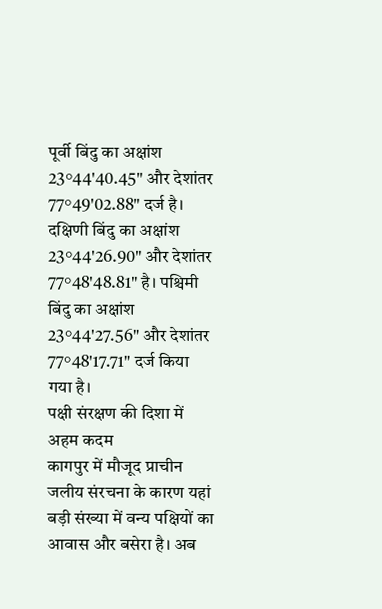पूर्वी बिंदु का अक्षांश 23°44'40.45" और देशांतर 77°49'02.88" दर्ज है।
दक्षिणी बिंदु का अक्षांश 23°44'26.90" और देशांतर 77°48'48.81" है। पश्चिमी बिंदु का अक्षांश 23°44'27.56" और देशांतर 77°48'17.71" दर्ज किया गया है।
पक्षी संरक्षण की दिशा में अहम कदम
कागपुर में मौजूद प्राचीन जलीय संरचना के कारण यहां बड़ी संख्या में वन्य पक्षियों का आवास और बसेरा है। अब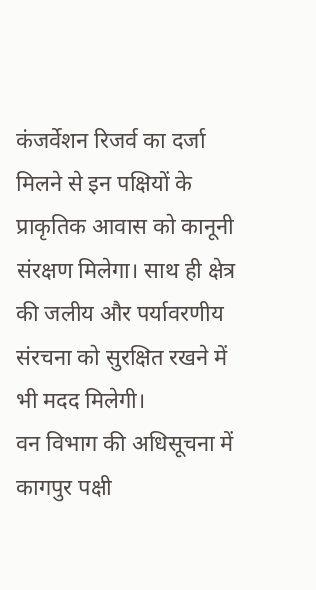कंजर्वेशन रिजर्व का दर्जा मिलने से इन पक्षियों के प्राकृतिक आवास को कानूनी संरक्षण मिलेगा। साथ ही क्षेत्र की जलीय और पर्यावरणीय संरचना को सुरक्षित रखने में भी मदद मिलेगी।
वन विभाग की अधिसूचना में कागपुर पक्षी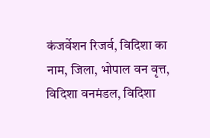कंजर्वेशन रिजर्व, विदिशा का नाम, जिला, भोपाल वन वृत्त, विदिशा वनमंडल, विदिशा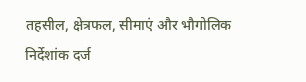तहसील, क्षेत्रफल, सीमाएं और भौगोलिक निर्देशांक दर्ज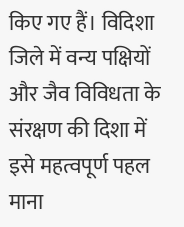किए गए हैं। विदिशा जिले में वन्य पक्षियों और जैव विविधता के संरक्षण की दिशा में इसे महत्वपूर्ण पहल माना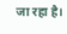जा रहा है।